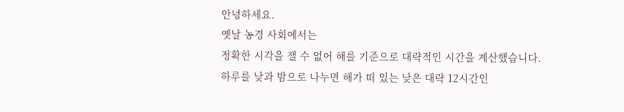안녕하세요.
옛날 농경 사회에서는
정확한 시각을 잴 수 없어 해를 기준으로 대략적인 시간을 계산했습니다. 하루를 낮과 밤으로 나누면 해가 떠 있는 낮은 대략 12시간인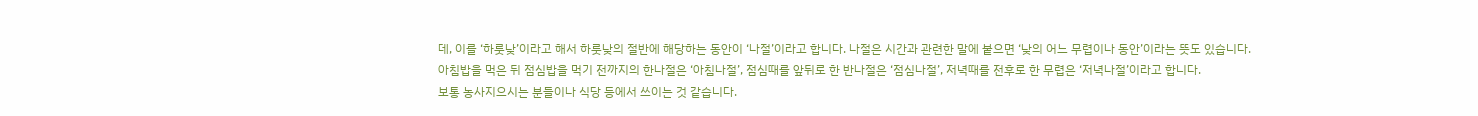데, 이를 ‘하룻낮’이라고 해서 하룻낮의 절반에 해당하는 동안이 ‘나절’이라고 합니다. 나절은 시간과 관련한 말에 붙으면 ‘낮의 어느 무렵이나 동안’이라는 뜻도 있습니다.
아침밥을 먹은 뒤 점심밥을 먹기 전까지의 한나절은 ‘아침나절’, 점심때를 앞뒤로 한 반나절은 ‘점심나절’, 저녁때를 전후로 한 무렵은 ‘저녁나절’이라고 합니다.
보통 농사지으시는 분들이나 식당 등에서 쓰이는 것 같습니다.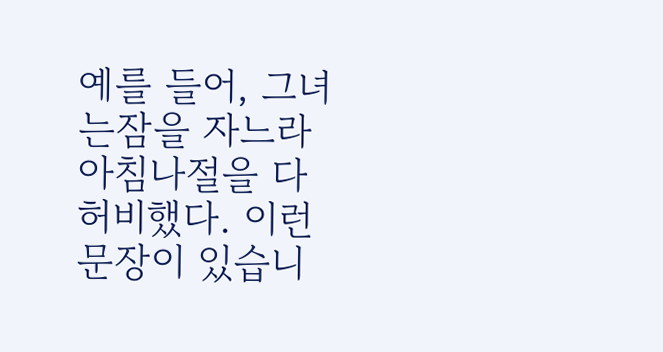예를 들어, 그녀는잠을 자느라 아침나절을 다 허비했다. 이런 문장이 있습니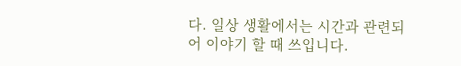다. 일상 생활에서는 시간과 관련되어 이야기 할 때 쓰입니다.